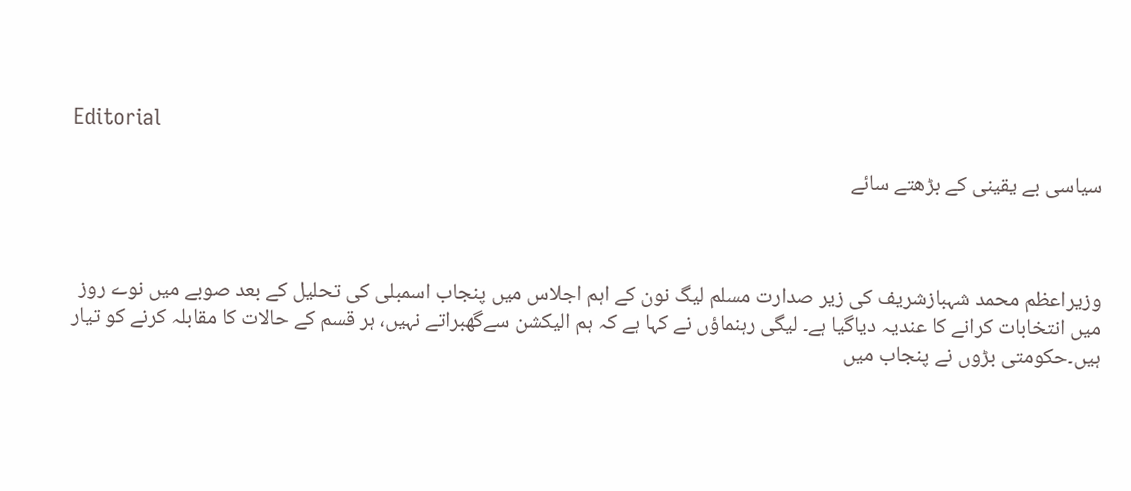Editorial

سیاسی بے یقینی کے بڑھتے سائے



وزیراعظم محمد شہبازشریف کی زیر صدارت مسلم لیگ نون کے اہم اجلاس میں پنجاب اسمبلی کی تحلیل کے بعد صوبے میں نوے روز میں انتخابات کرانے کا عندیہ دیاگیا ہے۔ لیگی رہنماؤں نے کہا ہے کہ ہم الیکشن سےگھبراتے نہیں، ہر قسم کے حالات کا مقابلہ کرنے کو تیار ہیں۔حکومتی بڑوں نے پنجاب میں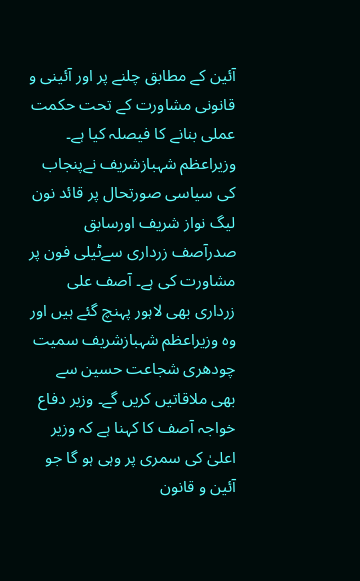آئین کے مطابق چلنے پر اور آئینی و قانونی مشاورت کے تحت حکمت عملی بنانے کا فیصلہ کیا ہے۔ وزیراعظم شہبازشریف نےپنجاب کی سیاسی صورتحال پر قائد نون لیگ نواز شریف اورسابق صدرآصف زرداری سےٹیلی فون پر مشاورت کی ہے۔ آصف علی زرداری بھی لاہور پہنچ گئے ہیں اور وہ وزیراعظم شہبازشریف سمیت چودھری شجاعت حسین سے بھی ملاقاتیں کریں گے۔ وزیر دفاع خواجہ آصف کا کہنا ہے کہ وزیر اعلیٰ کی سمری پر وہی ہو گا جو آئین و قانون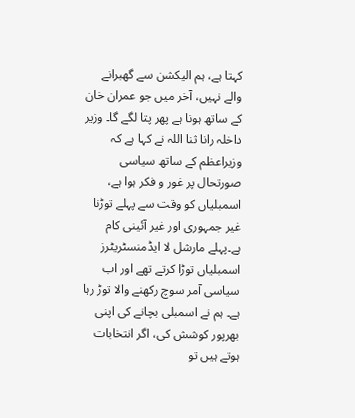کہتا ہے، ہم الیکشن سے گھبرانے والے نہیں، آخر میں جو عمران خان کے ساتھ ہونا ہے پھر پتا لگے گا۔ وزیر داخلہ رانا ثنا اللہ نے کہا ہے کہ وزیراعظم کے ساتھ سیاسی صورتحال پر غور و فکر ہوا ہے، اسمبلیاں کو وقت سے پہلے توڑنا غیر جمہوری اور غیر آئینی کام ہے۔پہلے مارشل لا ایڈمنسٹریٹرز اسمبلیاں توڑا کرتے تھے اور اب سیاسی آمر سوچ رکھنے والا توڑ رہا ہے۔ ہم نے اسمبلی بچانے کی اپنی بھرپور کوشش کی، اگر انتخابات ہوتے ہیں تو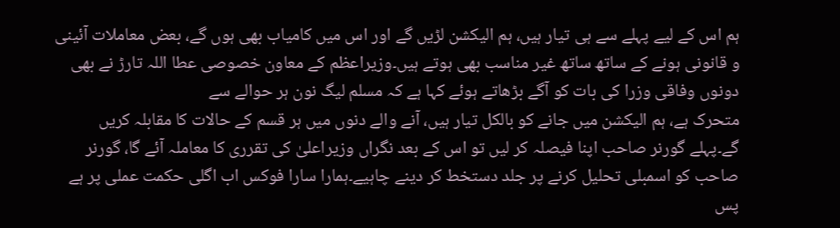ہم اس کے لیے پہلے سے ہی تیار ہیں، ہم الیکشن لڑیں گے اور اس میں کامیاب بھی ہوں گے، بعض معاملات آئینی و قانونی ہونے کے ساتھ ساتھ غیر مناسب بھی ہوتے ہیں۔وزیراعظم کے معاون خصوصی عطا اللہ تارڑ نے بھی دونوں وفاقی وزرا کی بات کو آگے بڑھاتے ہوئے کہا ہے کہ مسلم لیگ نون ہر حوالے سے
متحرک ہے، ہم الیکشن میں جانے کو بالکل تیار ہیں، آنے والے دنوں میں ہر قسم کے حالات کا مقابلہ کریں گے۔پہلے گورنر صاحب اپنا فیصلہ کر لیں تو اس کے بعد نگراں وزیراعلیٰ کی تقرری کا معاملہ آئے گا، گورنر صاحب کو اسمبلی تحلیل کرنے پر جلد دستخط کر دینے چاہیے۔ہمارا سارا فوکس اب اگلی حکمت عملی پر ہے پس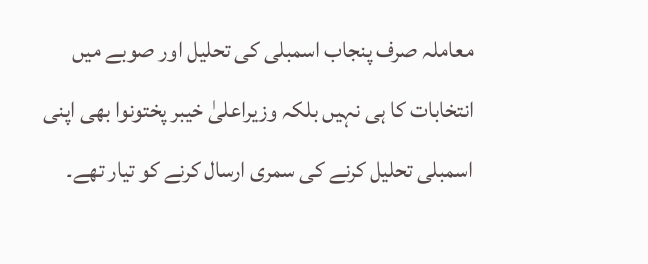معاملہ صرف پنجاب اسمبلی کی تحلیل اور صوبے میں انتخابات کا ہی نہیں بلکہ وزیراعلیٰ خیبر پختونوا بھی اپنی اسمبلی تحلیل کرنے کی سمری ارسال کرنے کو تیار تھے۔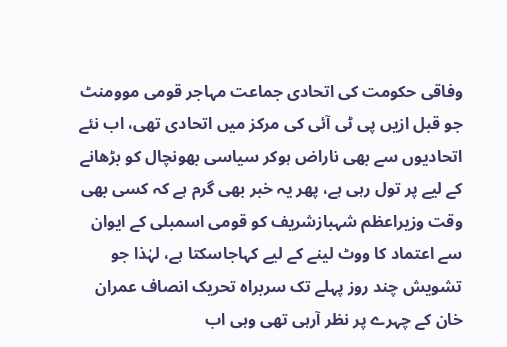وفاقی حکومت کی اتحادی جماعت مہاجر قومی موومنٹ جو قبل ازیں پی ٹی آئی کی مرکز میں اتحادی تھی، اب نئے اتحادیوں سے بھی ناراض ہوکر سیاسی بھونچال کو بڑھانے کے لیے پر تول رہی ہے، پھر یہ خبر بھی گرم ہے کہ کسی بھی وقت وزیراعظم شہبازشریف کو قومی اسمبلی کے ایوان سے اعتماد کا ووٹ لینے کے لیے کہاجاسکتا ہے، لہٰذا جو تشویش چند روز پہلے تک سربراہ تحریک انصاف عمران خان کے چہرے پر نظر آرہی تھی وہی اب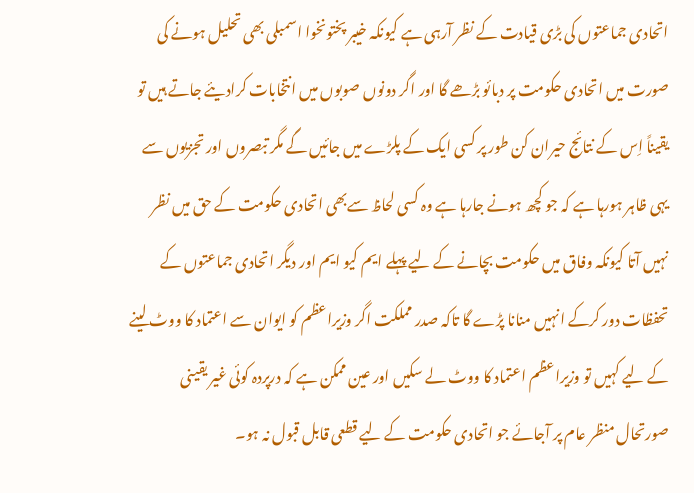اتحادی جماعتوں کی بڑی قیادت کے نظر آرہی ہے کیونکہ خیبر پختونخوا اسمبلی بھی تحلیل ہونے کی صورت میں اتحادی حکومت پر دبائو بڑھے گا اور اگر دونوں صوبوں میں انتخابات کرادیئے جاتے ہیں تو یقیناً اِس کے نتائج حیران کن طور پر کسی ایک کے پلڑے میں جائیں گے مگر تبصروں اور تجزیوں سے یہی ظاہر ہورہا ہے کہ جو کچھ ہونے جارہا ہے وہ کسی لحاظ سےبھی اتحادی حکومت کے حق میں نظر نہیں آتا کیونکہ وفاق میں حکومت بچانے کے لیے پہلے ایم کیو ایم اور دیگر اتحادی جماعتوں کے تحفظات دور کرکے انہیں منانا پڑے گا تاکہ صدر مملکت اگر وزیراعظم کو ایوان سے اعتماد کا ووٹ لینے کے لیے کہیں تو وزیراعظم اعتماد کا ووٹ لے سکیں اور عین ممکن ہے کہ درپردہ کوئی غیر یقینی صورتحال منظر عام پر آجائے جو اتحادی حکومت کے لیے قطعی قابل قبول نہ ہو۔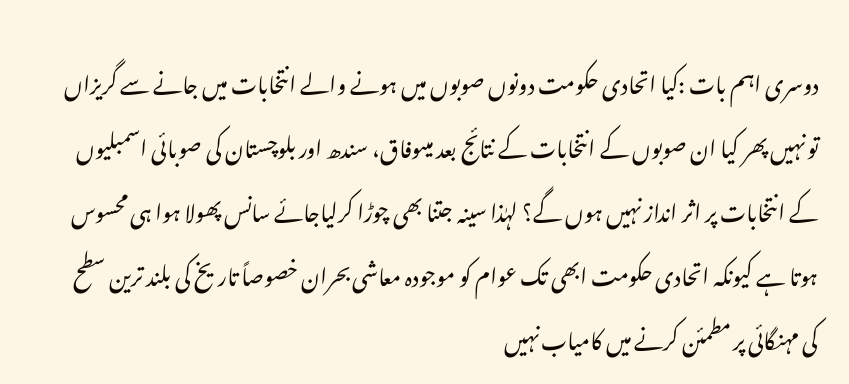دوسری اہم بات :کیا اتحادی حکومت دونوں صوبوں میں ہونے والے انتخابات میں جانے سے گریزاں تو نہیں پھر کیا ان صوبوں کے انتخابات کے نتائج بعد میںوفاق، سندھ اور بلوچستان کی صوبائی اسمبلیوں کے انتخابات پر اثر انداز نہیں ہوں گے؟ لہٰذا سینہ جتنا بھی چوڑا کرلیاجائے سانس پھولا ہوا ہی محسوس ہوتا ہے کیونکہ اتحادی حکومت ابھی تک عوام کو موجودہ معاشی بحران خصوصاً تاریخ کی بلند ترین سطح کی مہنگائی پر مطمئن کرنے میں کامیاب نہیں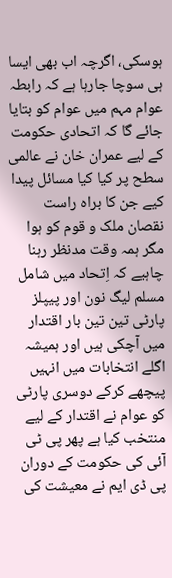ہوسکی، اگرچہ اب بھی ایسا ہی سوچا جارہا ہے کہ رابطہ عوام مہم میں عوام کو بتایا جائے گا کہ اتحادی حکومت کے لیے عمران خان نے عالمی سطح پر کیا کیا مسائل پیدا کیے جن کا براہ راست نقصان ملک و قوم کو ہوا مگر ہمہ وقت مدنظر رہنا چاہیے کہ اِتحاد میں شامل مسلم لیگ نون اور پیپلز پارٹی تین تین بار اقتدار میں آچکی ہیں اور ہمیشہ اگلے انتخابات میں انہیں پیچھے کرکے دوسری پارٹی کو عوام نے اقتدار کے لیے منتخب کیا ہے پھر پی ٹی آئی کی حکومت کے دوران پی ڈی ایم نے معیشت کی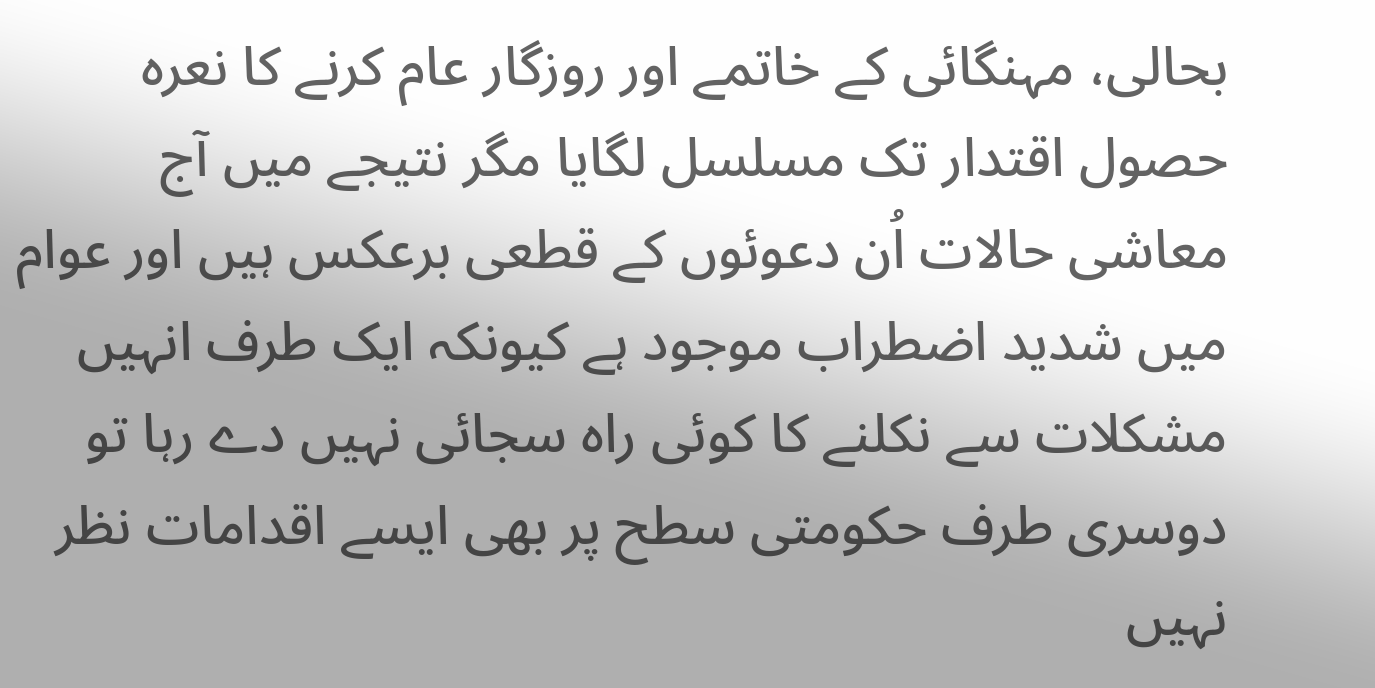بحالی، مہنگائی کے خاتمے اور روزگار عام کرنے کا نعرہ حصول اقتدار تک مسلسل لگایا مگر نتیجے میں آج معاشی حالات اُن دعوئوں کے قطعی برعکس ہیں اور عوام میں شدید اضطراب موجود ہے کیونکہ ایک طرف انہیں مشکلات سے نکلنے کا کوئی راہ سجائی نہیں دے رہا تو دوسری طرف حکومتی سطح پر بھی ایسے اقدامات نظر نہیں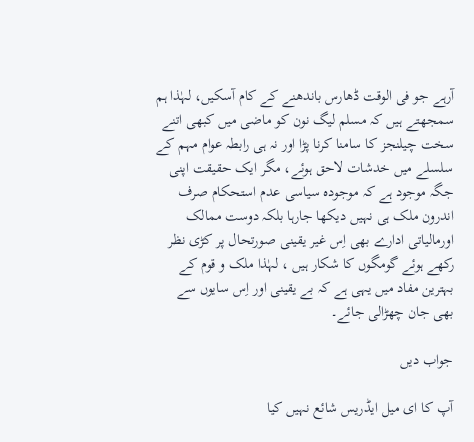آرہے جو فی الوقت ڈھارس باندھنے کے کام آسکیں، لہٰذا ہم سمجھتے ہیں کہ مسلم لیگ نون کو ماضی میں کبھی اتنے سخت چیلنجز کا سامنا کرنا پڑا اور نہ ہی رابطہ عوام مہم کے سلسلے میں خدشات لاحق ہوئے، مگر ایک حقیقت اپنی جگہ موجود ہے کہ موجودہ سیاسی عدم استحکام صرف اندرون ملک ہی نہیں دیکھا جارہا بلکہ دوست ممالک اورمالیاتی ادارے بھی اِس غیر یقینی صورتحال پر کڑی نظر رکھے ہوئے گومگوں کا شکار ہیں ، لہٰذا ملک و قوم کے بہترین مفاد میں یہی ہے کہ بے یقینی اور اِس سایوں سے بھی جان چھڑالی جائے۔

جواب دیں

آپ کا ای میل ایڈریس شائع نہیں کیا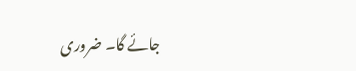جائے گا۔ ضروری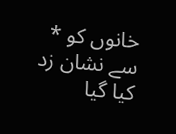خانوں کو * سے نشان زد کیا گیا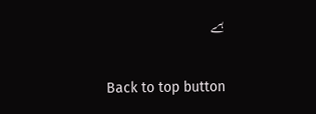ہے

Back to top button